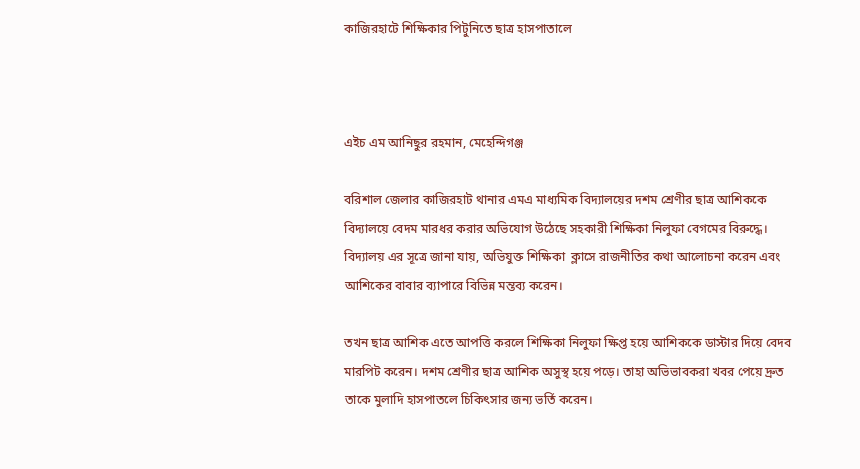কাজিরহাটে শিক্ষিকার পিটুনিতে ছাত্র হাসপাতালে



এইচ এম আনিছুর রহমান, মেহেন্দিগঞ্জ

বরিশাল জেলার কাজিরহাট থানার এমএ মাধ্যমিক বিদ্যালয়ের দশম শ্রেণীর ছাত্র আশিককে বিদ্যালয়ে বেদম মারধর করার অভিযোগ উঠেছে সহকারী শিক্ষিকা নিলুফা বেগমের বিরুদ্ধে। বিদ্যালয় এর সূত্রে জানা যায়, অভিযুক্ত শিক্ষিকা  ক্লাসে রাজনীতির কথা আলোচনা করেন এবং আশিকের বাবার ব্যাপারে বিভিন্ন মন্তব্য করেন।

তখন ছাত্র আশিক এতে আপত্তি করলে শিক্ষিকা নিলুফা ক্ষিপ্ত হয়ে আশিককে ডাস্টার দিয়ে বেদব মারপিট করেন। দশম শ্রেণীর ছাত্র আশিক অসুস্থ হয়ে পড়ে। তাহা অভিভাবকরা খবর পেয়ে দ্রুত তাকে মুলাদি হাসপাতলে চিকিৎসার জন্য ভর্তি করেন।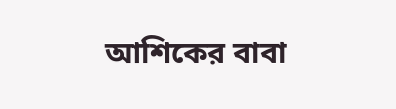আশিকের বাবা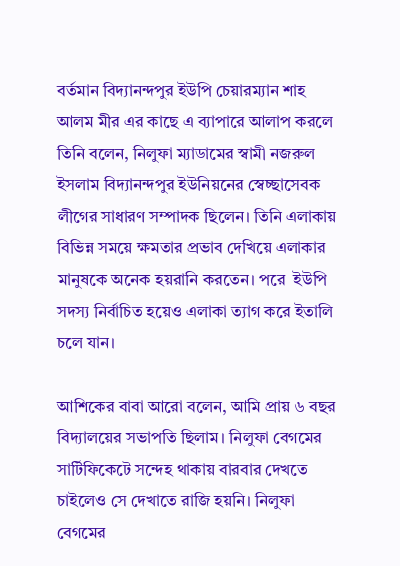বর্তমান বিদ্যানন্দপুর ইউপি চেয়ারম্যান শাহ আলম মীর এর কাছে এ ব্যাপারে আলাপ করলে তিনি বলেন, নিলুফা ম্যাডামের স্বামী নজরুল ইসলাম বিদ্যানন্দপুর ইউনিয়নের স্বেচ্ছাসেবক লীগের সাধারণ সম্পাদক ছিলেন। তিনি এলাকায় বিভিন্ন সময়ে ক্ষমতার প্রভাব দেখিয়ে এলাকার মানুষকে অনেক হয়রানি করতেন। পরে  ইউপি সদস্য নির্বাচিত হয়েও এলাকা ত্যাগ করে ইতালি চলে যান।

আশিকের বাবা আরো বলেন, আমি প্রায় ৬ বছর বিদ্যালয়ের সভাপতি ছিলাম। নিলুফা বেগমের সার্টিফিকেটে সন্দেহ থাকায় বারবার দেখতে চাইলেও সে দেখাতে রাজি হয়নি। নিলুফা বেগমের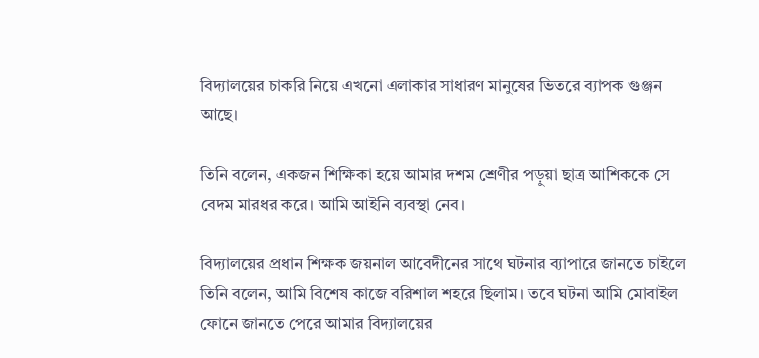বিদ্যালয়ের চাকরি নিয়ে এখনো এলাকার সাধারণ মানুষের ভিতরে ব্যাপক গুঞ্জন আছে।

তিনি বলেন, একজন শিক্ষিকা হয়ে আমার দশম শ্রেণীর পড়ুয়া ছাত্র আশিককে সে বেদম মারধর করে। আমি আইনি ব্যবস্থা নেব।

বিদ্যালয়ের প্রধান শিক্ষক জয়নাল আবেদীনের সাথে ঘটনার ব্যাপারে জানতে চাইলে তিনি বলেন, আমি বিশেষ কাজে বরিশাল শহরে ছিলাম। তবে ঘটনা আমি মোবাইল ফোনে জানতে পেরে আমার বিদ্যালয়ের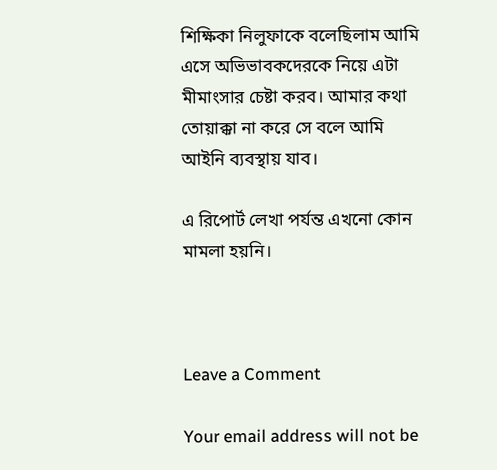শিক্ষিকা নিলুফাকে বলেছিলাম আমি এসে অভিভাবকদেরকে নিয়ে এটা মীমাংসার চেষ্টা করব। আমার কথা তোয়াক্কা না করে সে বলে আমি আইনি ব্যবস্থায় যাব।

এ রিপোর্ট লেখা পর্যন্ত এখনো কোন মামলা হয়নি।



Leave a Comment

Your email address will not be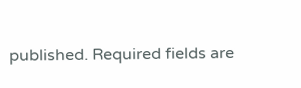published. Required fields are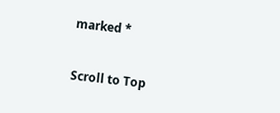marked *


Scroll to Top